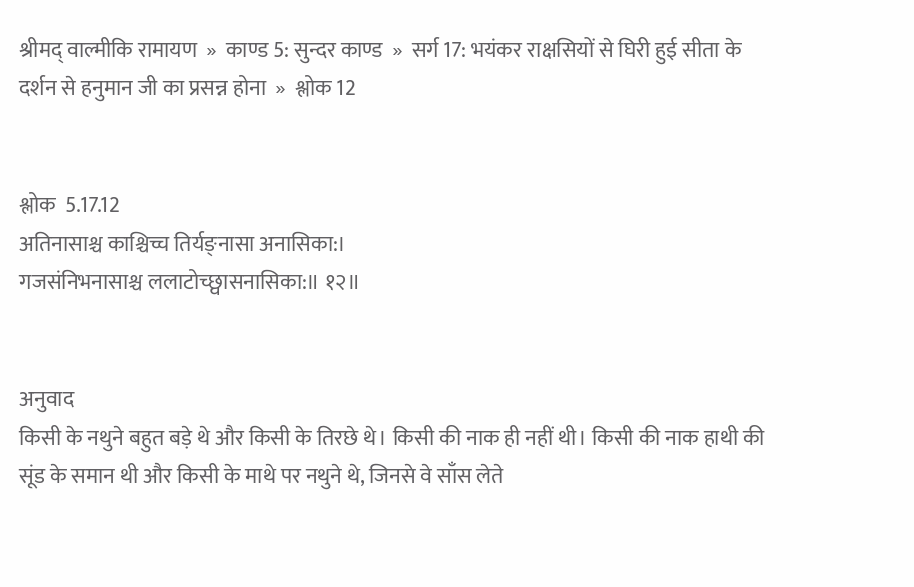श्रीमद् वाल्मीकि रामायण  »  काण्ड 5: सुन्दर काण्ड  »  सर्ग 17: भयंकर राक्षसियों से घिरी हुई सीता के दर्शन से हनुमान जी का प्रसन्न होना  »  श्लोक 12


श्लोक  5.17.12
अतिनासाश्च काश्चिच्च तिर्यङ्नासा अनासिका:।
गजसंनिभनासाश्च ललाटोच्छ्वासनासिका:॥ १२॥


अनुवाद
किसी के नथुने बहुत बड़े थे और किसी के तिरछे थे। किसी की नाक ही नहीं थी। किसी की नाक हाथी की सूंड के समान थी और किसी के माथे पर नथुने थे, जिनसे वे साँस लेते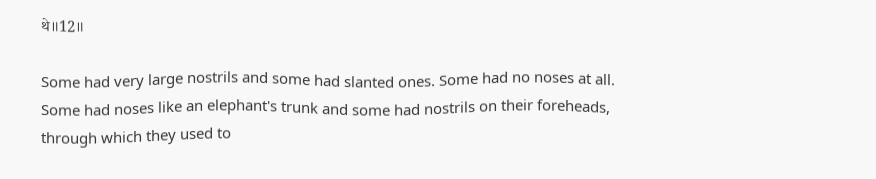थे॥12॥

Some had very large nostrils and some had slanted ones. Some had no noses at all. Some had noses like an elephant's trunk and some had nostrils on their foreheads, through which they used to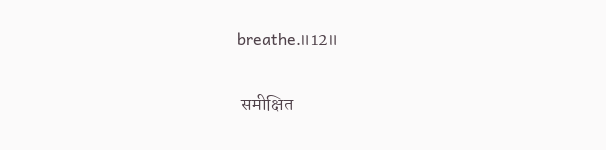breathe.॥12॥

 समीक्षित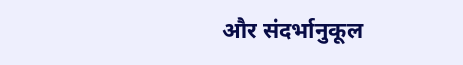और संदर्भानुकूल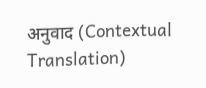अनुवाद (Contextual Translation)